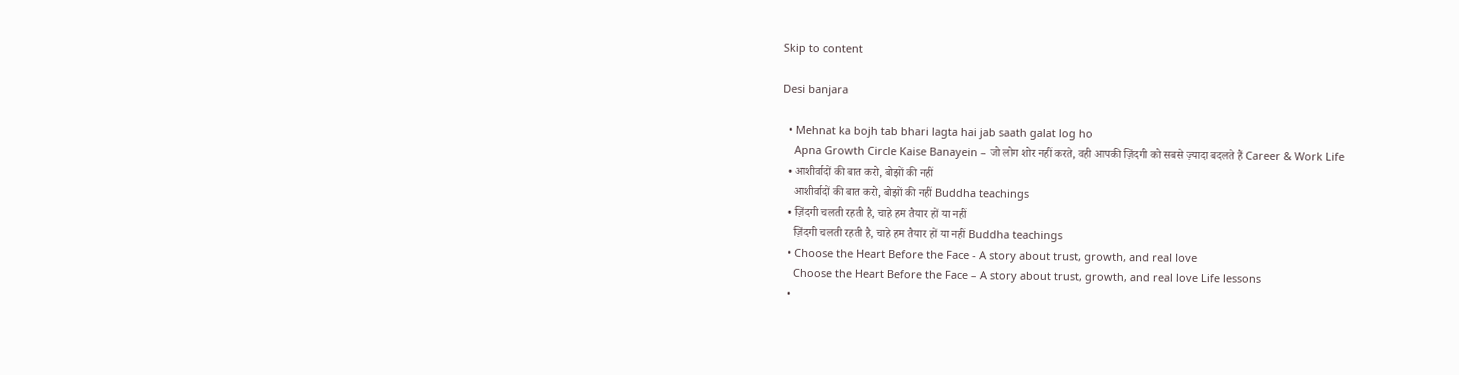Skip to content

Desi banjara

  • Mehnat ka bojh tab bhari lagta hai jab saath galat log ho
    Apna Growth Circle Kaise Banayein – जो लोग शोर नहीं करते, वही आपकी ज़िंदगी को सबसे ज़्यादा बदलते हैं Career & Work Life
  • आशीर्वादों की बात करो, बोझों की नहीं
    आशीर्वादों की बात करो, बोझों की नहीं Buddha teachings
  • ज़िंदगी चलती रहती है, चाहे हम तैयार हों या नहीं
    ज़िंदगी चलती रहती है, चाहे हम तैयार हों या नहीं Buddha teachings
  • Choose the Heart Before the Face - A story about trust, growth, and real love
    Choose the Heart Before the Face – A story about trust, growth, and real love Life lessons
  •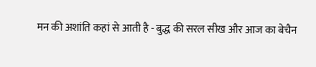मन की अशांति कहां से आती है - बुद्ध की सरल सीख और आज का बेचैन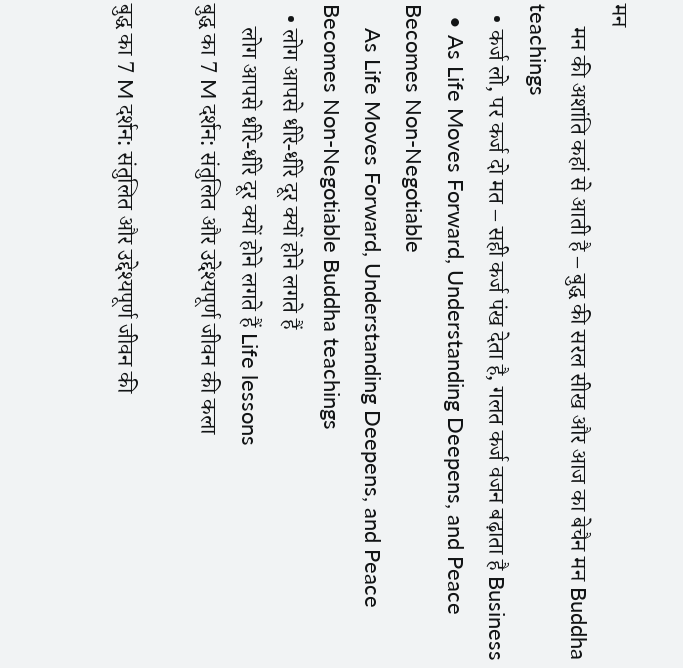मन
    मन की अशांति कहां से आती है – बुद्ध की सरल सीख और आज का बेचैन मन Buddha teachings
  • कर्ज लो, पर कर्ज दो मत – सही कर्ज पंख देता है, गलत कर्ज वजन बढ़ाता है Business
  • As Life Moves Forward, Understanding Deepens, and Peace Becomes Non-Negotiable
    As Life Moves Forward, Understanding Deepens, and Peace Becomes Non-Negotiable Buddha teachings
  • लोग आपसे धीरे-धीरे दूर क्यों होने लगते हैं
    लोग आपसे धीरे-धीरे दूर क्यों होने लगते हैं Life lessons
बुद्ध का 7 M दर्शन: संतुलित और उद्देश्यपूर्ण जीवन की कला

बुद्ध का 7 M दर्शन: संतुलित और उद्देश्यपूर्ण जीवन की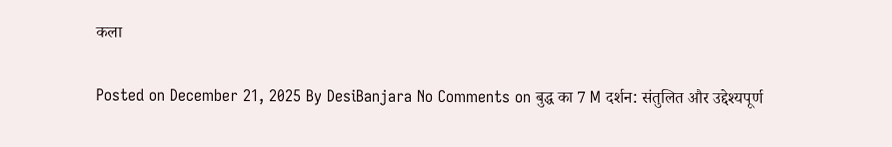कला

Posted on December 21, 2025 By DesiBanjara No Comments on बुद्ध का 7 M दर्शन: संतुलित और उद्देश्यपूर्ण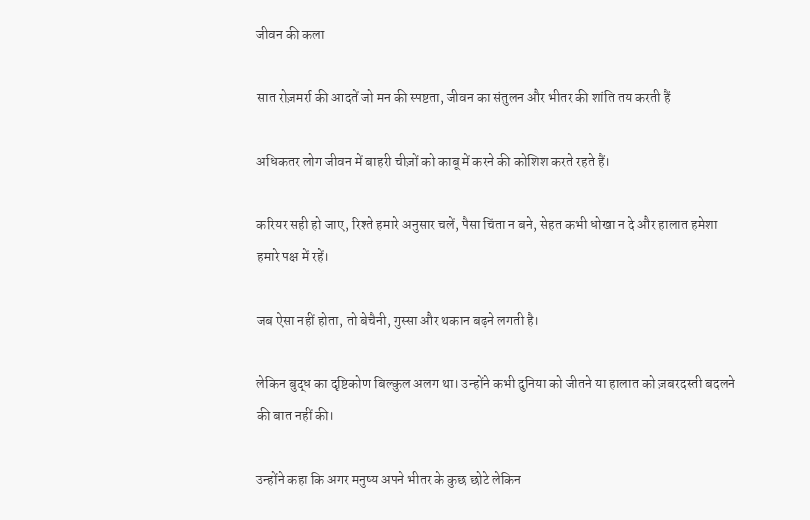जीवन की कला

सात रोज़मर्रा की आदतें जो मन की स्पष्टता, जीवन का संतुलन और भीतर की शांति तय करती हैं

अधिकतर लोग जीवन में बाहरी चीज़ों को काबू में करने की कोशिश करते रहते हैं।

करियर सही हो जाए, रिश्ते हमारे अनुसार चलें, पैसा चिंता न बने, सेहत कभी धोखा न दे और हालात हमेशा हमारे पक्ष में रहें।

जब ऐसा नहीं होता, तो बेचैनी, गुस्सा और थकान बढ़ने लगती है।

लेकिन बुद्ध का दृष्टिकोण बिल्कुल अलग था। उन्होंने कभी दुनिया को जीतने या हालात को ज़बरदस्ती बदलने की बात नहीं की।

उन्होंने कहा कि अगर मनुष्य अपने भीतर के कुछ छोटे लेकिन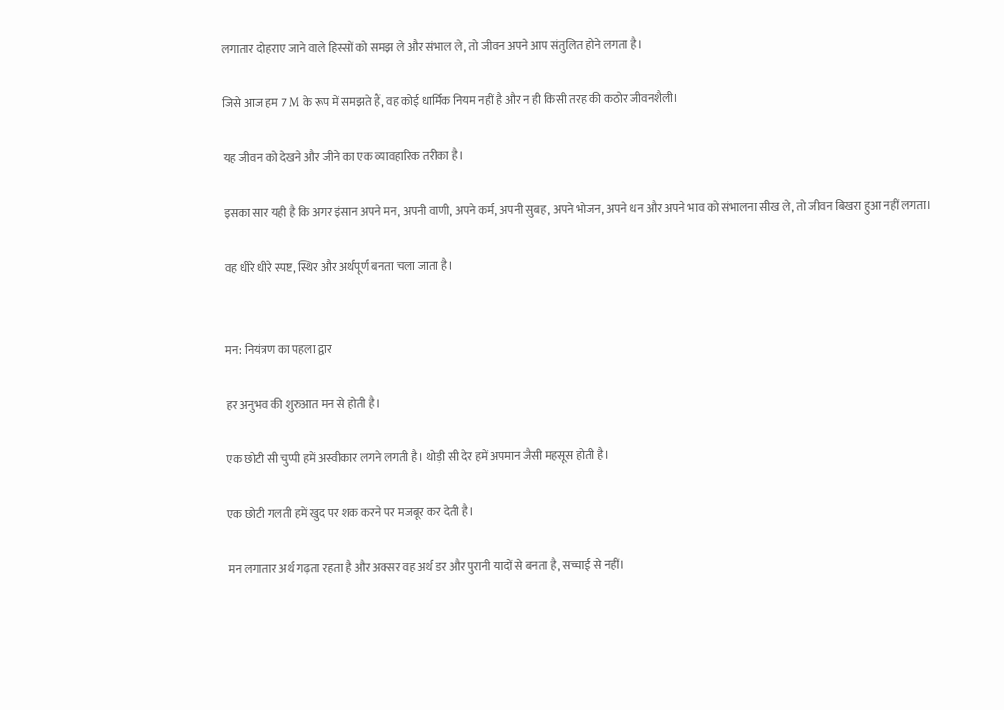लगातार दोहराए जाने वाले हिस्सों को समझ ले और संभाल ले, तो जीवन अपने आप संतुलित होने लगता है।

जिसे आज हम 7 M के रूप में समझते हैं, वह कोई धार्मिक नियम नहीं है और न ही किसी तरह की कठोर जीवनशैली।

यह जीवन को देखने और जीने का एक व्यावहारिक तरीका है।

इसका सार यही है कि अगर इंसान अपने मन, अपनी वाणी, अपने कर्म, अपनी सुबह, अपने भोजन, अपने धन और अपने भाव को संभालना सीख ले, तो जीवन बिखरा हुआ नहीं लगता।

वह धीरे धीरे स्पष्ट, स्थिर और अर्थपूर्ण बनता चला जाता है।


मन: नियंत्रण का पहला द्वार

हर अनुभव की शुरुआत मन से होती है।

एक छोटी सी चुप्पी हमें अस्वीकार लगने लगती है। थोड़ी सी देर हमें अपमान जैसी महसूस होती है।

एक छोटी गलती हमें खुद पर शक करने पर मजबूर कर देती है।

मन लगातार अर्थ गढ़ता रहता है और अक्सर वह अर्थ डर और पुरानी यादों से बनता है, सच्चाई से नहीं।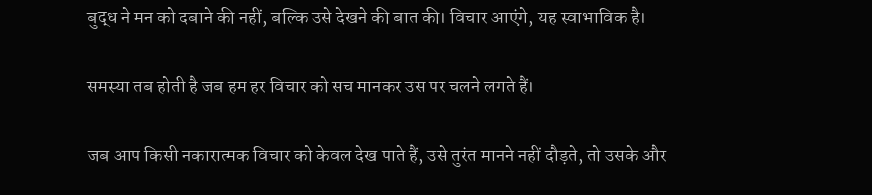बुद्ध ने मन को दबाने की नहीं, बल्कि उसे देखने की बात की। विचार आएंगे, यह स्वाभाविक है।

समस्या तब होती है जब हम हर विचार को सच मानकर उस पर चलने लगते हैं।

जब आप किसी नकारात्मक विचार को केवल देख पाते हैं, उसे तुरंत मानने नहीं दौड़ते, तो उसके और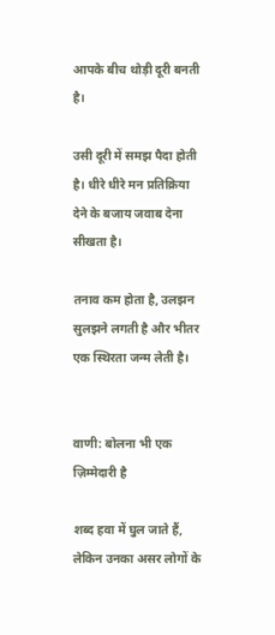आपके बीच थोड़ी दूरी बनती है।

उसी दूरी में समझ पैदा होती है। धीरे धीरे मन प्रतिक्रिया देने के बजाय जवाब देना सीखता है।

तनाव कम होता है, उलझन सुलझने लगती है और भीतर एक स्थिरता जन्म लेती है।


वाणी: बोलना भी एक ज़िम्मेदारी है

शब्द हवा में घुल जाते हैं, लेकिन उनका असर लोगों के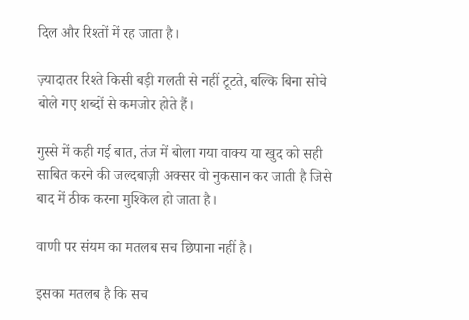दिल और रिश्तों में रह जाता है।

ज़्यादातर रिश्ते किसी बड़ी गलती से नहीं टूटते, बल्कि बिना सोचे बोले गए शब्दों से कमजोर होते हैं।

गुस्से में कही गई बात, तंज में बोला गया वाक्य या खुद को सही साबित करने की जल्दबाज़ी अक्सर वो नुकसान कर जाती है जिसे बाद में ठीक करना मुश्किल हो जाता है।

वाणी पर संयम का मतलब सच छिपाना नहीं है।

इसका मतलब है कि सच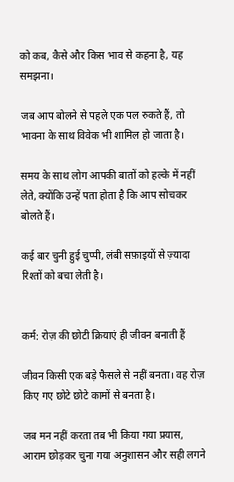को कब, कैसे और किस भाव से कहना है, यह समझना।

जब आप बोलने से पहले एक पल रुकते हैं, तो भावना के साथ विवेक भी शामिल हो जाता है।

समय के साथ लोग आपकी बातों को हल्के में नहीं लेते, क्योंकि उन्हें पता होता है कि आप सोचकर बोलते हैं।

कई बार चुनी हुई चुप्पी, लंबी सफ़ाइयों से ज़्यादा रिश्तों को बचा लेती है।


कर्म: रोज़ की छोटी क्रियाएं ही जीवन बनाती हैं

जीवन किसी एक बड़े फैसले से नहीं बनता। वह रोज़ किए गए छोटे छोटे कामों से बनता है।

जब मन नहीं करता तब भी किया गया प्रयास, आराम छोड़कर चुना गया अनुशासन और सही लगने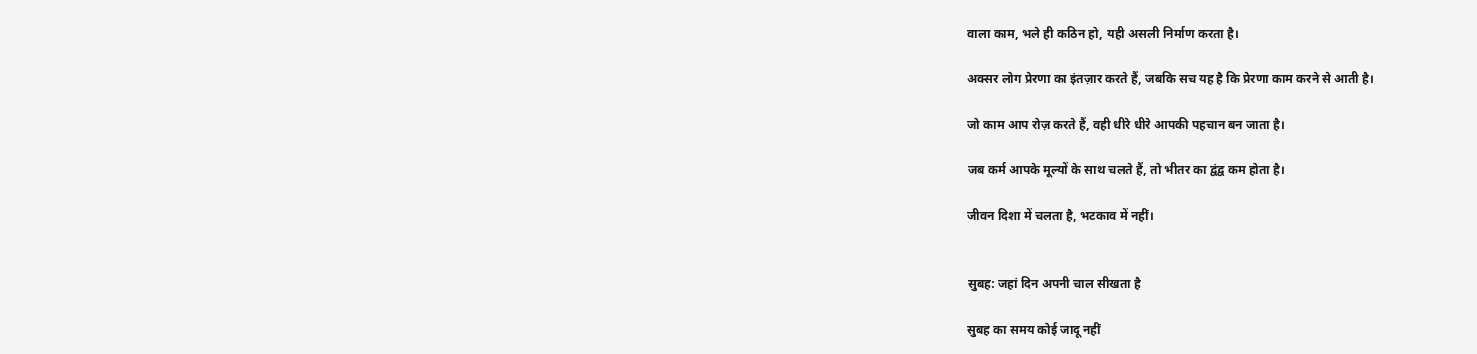वाला काम, भले ही कठिन हो, यही असली निर्माण करता है।

अक्सर लोग प्रेरणा का इंतज़ार करते हैं, जबकि सच यह है कि प्रेरणा काम करने से आती है।

जो काम आप रोज़ करते हैं, वही धीरे धीरे आपकी पहचान बन जाता है।

जब कर्म आपके मूल्यों के साथ चलते हैं, तो भीतर का द्वंद्व कम होता है।

जीवन दिशा में चलता है, भटकाव में नहीं।


सुबह: जहां दिन अपनी चाल सीखता है

सुबह का समय कोई जादू नहीं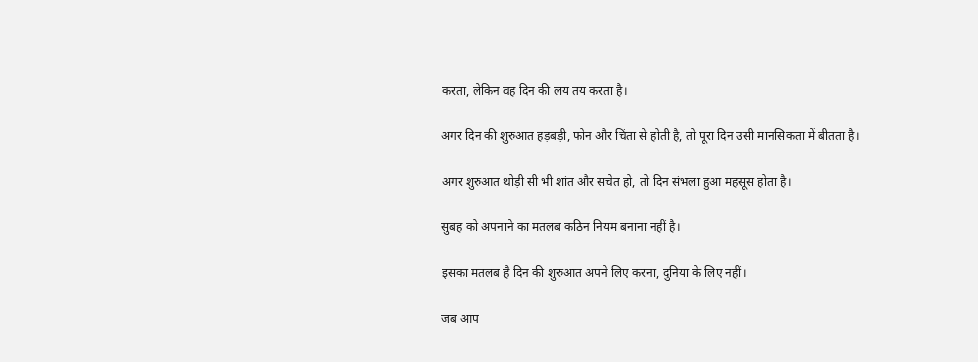करता, लेकिन वह दिन की लय तय करता है।

अगर दिन की शुरुआत हड़बड़ी, फोन और चिंता से होती है, तो पूरा दिन उसी मानसिकता में बीतता है।

अगर शुरुआत थोड़ी सी भी शांत और सचेत हो, तो दिन संभला हुआ महसूस होता है।

सुबह को अपनाने का मतलब कठिन नियम बनाना नहीं है।

इसका मतलब है दिन की शुरुआत अपने लिए करना, दुनिया के लिए नहीं।

जब आप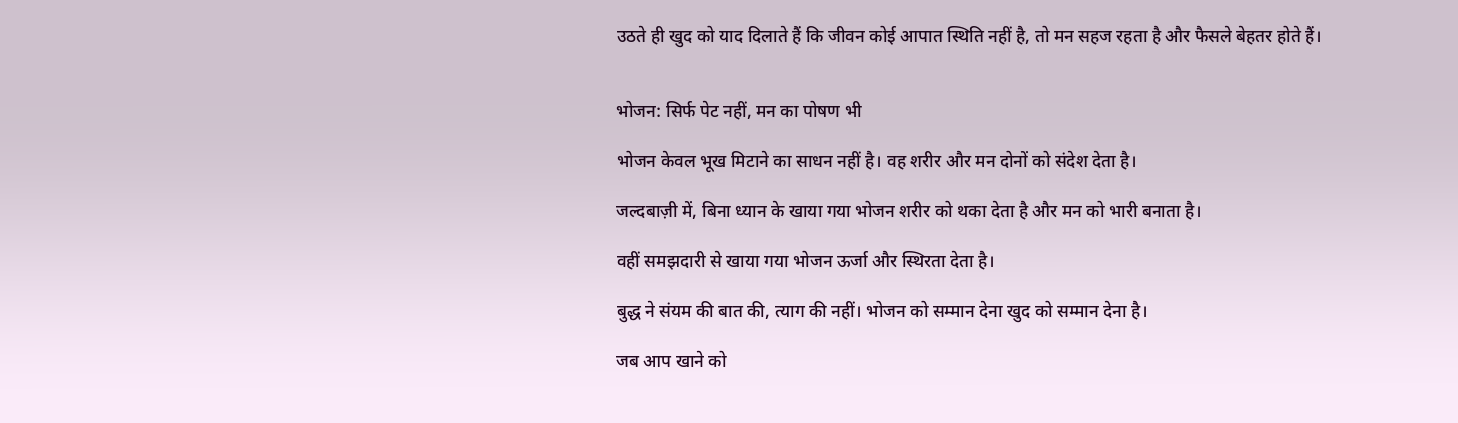उठते ही खुद को याद दिलाते हैं कि जीवन कोई आपात स्थिति नहीं है, तो मन सहज रहता है और फैसले बेहतर होते हैं।


भोजन: सिर्फ पेट नहीं, मन का पोषण भी

भोजन केवल भूख मिटाने का साधन नहीं है। वह शरीर और मन दोनों को संदेश देता है।

जल्दबाज़ी में, बिना ध्यान के खाया गया भोजन शरीर को थका देता है और मन को भारी बनाता है।

वहीं समझदारी से खाया गया भोजन ऊर्जा और स्थिरता देता है।

बुद्ध ने संयम की बात की, त्याग की नहीं। भोजन को सम्मान देना खुद को सम्मान देना है।

जब आप खाने को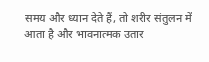समय और ध्यान देते हैं, तो शरीर संतुलन में आता है और भावनात्मक उतार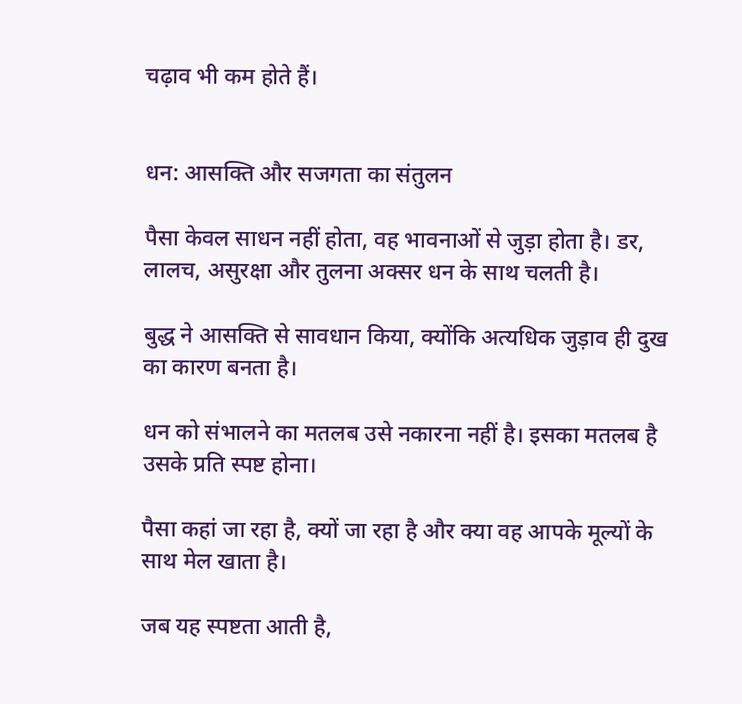चढ़ाव भी कम होते हैं।


धन: आसक्ति और सजगता का संतुलन

पैसा केवल साधन नहीं होता, वह भावनाओं से जुड़ा होता है। डर, लालच, असुरक्षा और तुलना अक्सर धन के साथ चलती है।

बुद्ध ने आसक्ति से सावधान किया, क्योंकि अत्यधिक जुड़ाव ही दुख का कारण बनता है।

धन को संभालने का मतलब उसे नकारना नहीं है। इसका मतलब है उसके प्रति स्पष्ट होना।

पैसा कहां जा रहा है, क्यों जा रहा है और क्या वह आपके मूल्यों के साथ मेल खाता है।

जब यह स्पष्टता आती है,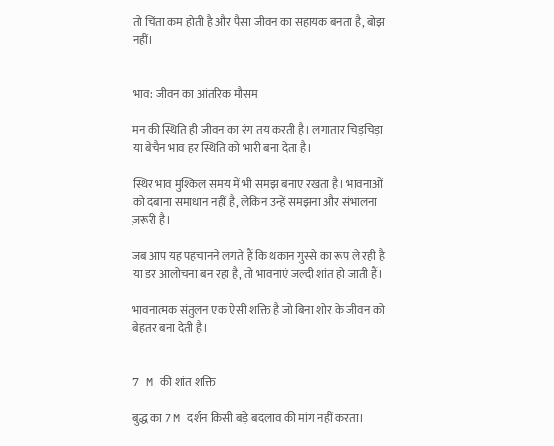तो चिंता कम होती है और पैसा जीवन का सहायक बनता है, बोझ नहीं।


भाव: जीवन का आंतरिक मौसम

मन की स्थिति ही जीवन का रंग तय करती है। लगातार चिड़चिड़ा या बेचैन भाव हर स्थिति को भारी बना देता है।

स्थिर भाव मुश्किल समय में भी समझ बनाए रखता है। भावनाओं को दबाना समाधान नहीं है, लेकिन उन्हें समझना और संभालना ज़रूरी है।

जब आप यह पहचानने लगते हैं कि थकान गुस्से का रूप ले रही है या डर आलोचना बन रहा है, तो भावनाएं जल्दी शांत हो जाती हैं।

भावनात्मक संतुलन एक ऐसी शक्ति है जो बिना शोर के जीवन को बेहतर बना देती है।


7 M की शांत शक्ति

बुद्ध का 7 M दर्शन किसी बड़े बदलाव की मांग नहीं करता।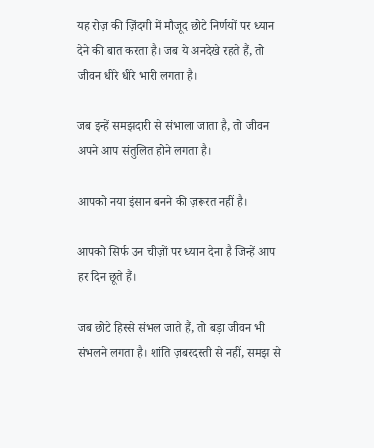यह रोज़ की ज़िंदगी में मौजूद छोटे निर्णयों पर ध्यान देने की बात करता है। जब ये अनदेखे रहते हैं, तो जीवन धीरे धीरे भारी लगता है।

जब इन्हें समझदारी से संभाला जाता है, तो जीवन अपने आप संतुलित होने लगता है।

आपको नया इंसान बनने की ज़रूरत नहीं है।

आपको सिर्फ उन चीज़ों पर ध्यान देना है जिन्हें आप हर दिन छूते हैं।

जब छोटे हिस्से संभल जाते हैं, तो बड़ा जीवन भी संभलने लगता है। शांति ज़बरदस्ती से नहीं, समझ से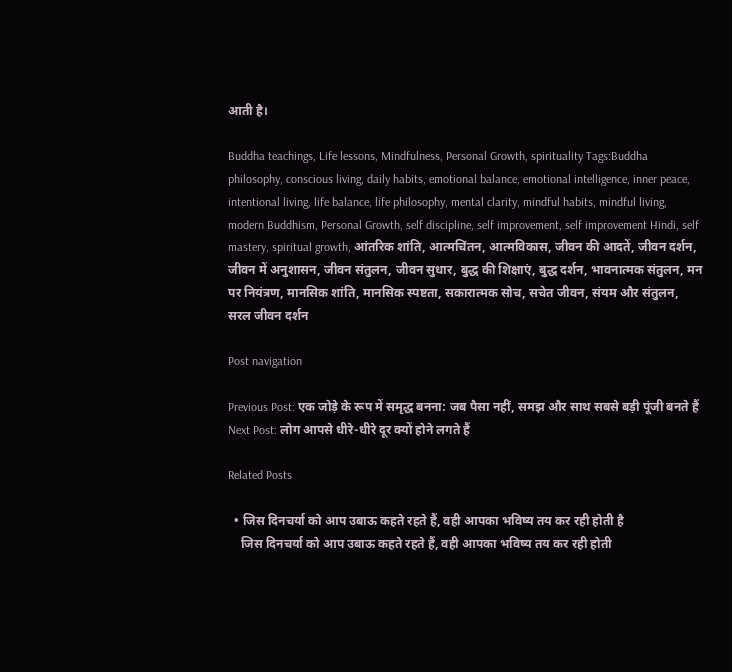आती है।

Buddha teachings, Life lessons, Mindfulness, Personal Growth, spirituality Tags:Buddha philosophy, conscious living, daily habits, emotional balance, emotional intelligence, inner peace, intentional living, life balance, life philosophy, mental clarity, mindful habits, mindful living, modern Buddhism, Personal Growth, self discipline, self improvement, self improvement Hindi, self mastery, spiritual growth, आंतरिक शांति, आत्मचिंतन, आत्मविकास, जीवन की आदतें, जीवन दर्शन, जीवन में अनुशासन, जीवन संतुलन, जीवन सुधार, बुद्ध की शिक्षाएं, बुद्ध दर्शन, भावनात्मक संतुलन, मन पर नियंत्रण, मानसिक शांति, मानसिक स्पष्टता, सकारात्मक सोच, सचेत जीवन, संयम और संतुलन, सरल जीवन दर्शन

Post navigation

Previous Post: एक जोड़े के रूप में समृद्ध बनना: जब पैसा नहीं, समझ और साथ सबसे बड़ी पूंजी बनते हैं
Next Post: लोग आपसे धीरे-धीरे दूर क्यों होने लगते हैं

Related Posts

  • जिस दिनचर्या को आप उबाऊ कहते रहते हैं, वही आपका भविष्य तय कर रही होती है
    जिस दिनचर्या को आप उबाऊ कहते रहते हैं, वही आपका भविष्य तय कर रही होती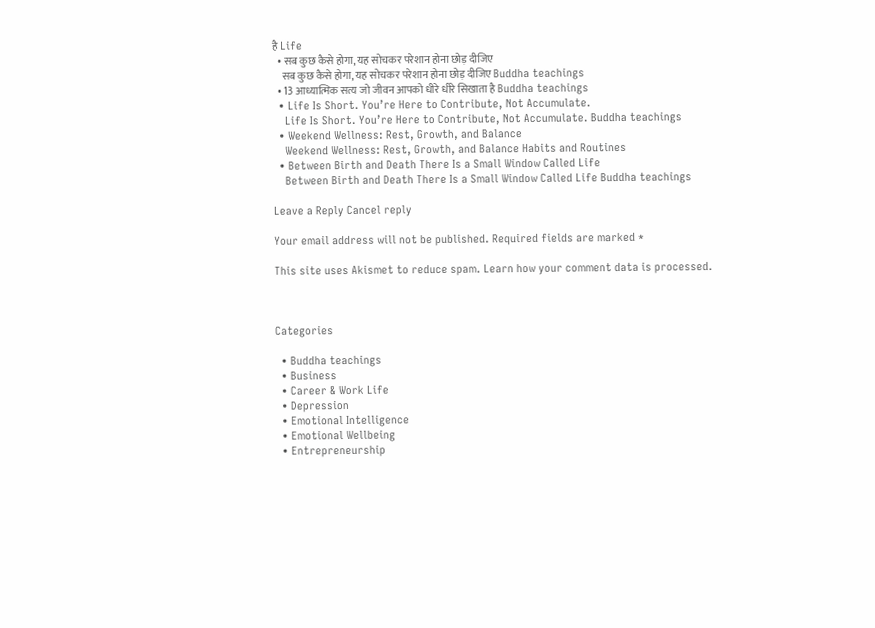है Life
  • सब कुछ कैसे होगा, यह सोचकर परेशान होना छोड़ दीजिए
    सब कुछ कैसे होगा, यह सोचकर परेशान होना छोड़ दीजिए Buddha teachings
  • 13 आध्यात्मिक सत्य जो जीवन आपको धीरे धीरे सिखाता है Buddha teachings
  • Life Is Short. You’re Here to Contribute, Not Accumulate.
    Life Is Short. You’re Here to Contribute, Not Accumulate. Buddha teachings
  • Weekend Wellness: Rest, Growth, and Balance
    Weekend Wellness: Rest, Growth, and Balance Habits and Routines
  • Between Birth and Death There Is a Small Window Called Life
    Between Birth and Death There Is a Small Window Called Life Buddha teachings

Leave a Reply Cancel reply

Your email address will not be published. Required fields are marked *

This site uses Akismet to reduce spam. Learn how your comment data is processed.



Categories

  • Buddha teachings
  • Business
  • Career & Work Life
  • Depression
  • Emotional Intelligence
  • Emotional Wellbeing
  • Entrepreneurship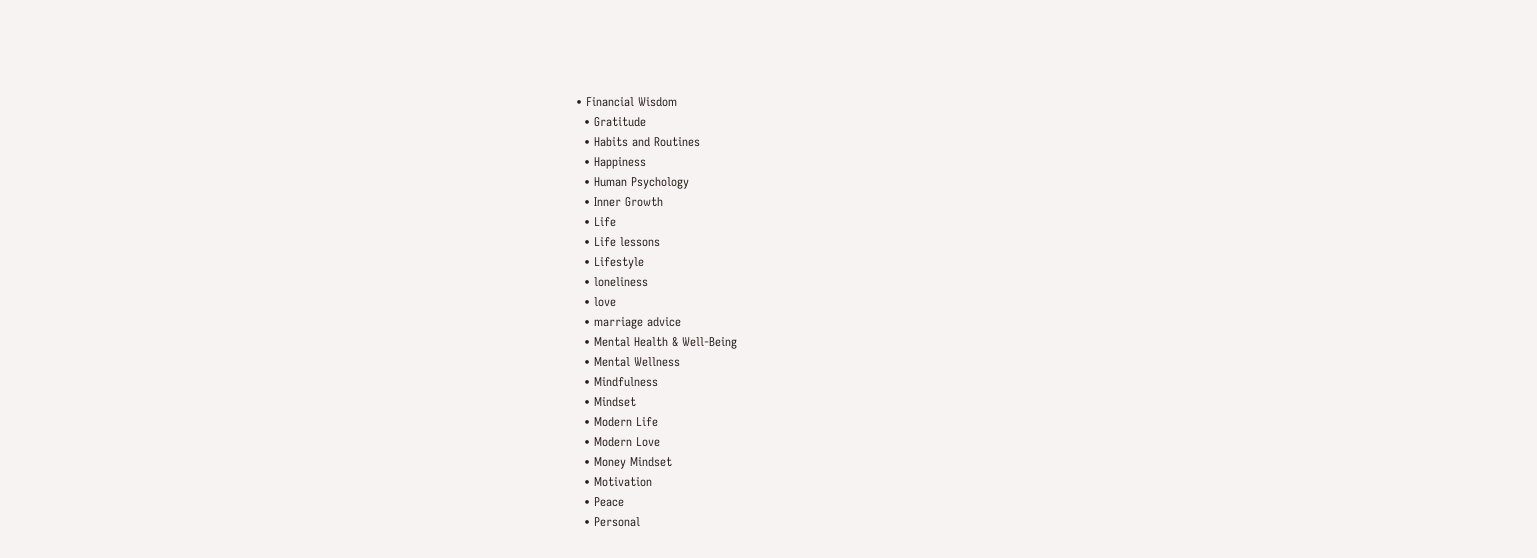• Financial Wisdom
  • Gratitude
  • Habits and Routines
  • Happiness
  • Human Psychology
  • Inner Growth
  • Life
  • Life lessons
  • Lifestyle
  • loneliness
  • love
  • marriage advice
  • Mental Health & Well-Being
  • Mental Wellness
  • Mindfulness
  • Mindset
  • Modern Life
  • Modern Love
  • Money Mindset
  • Motivation
  • Peace
  • Personal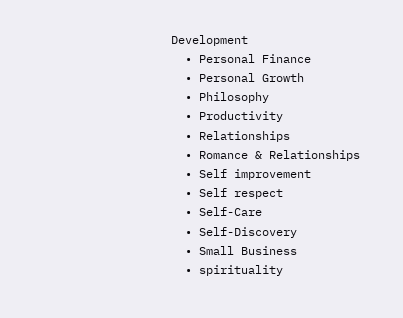Development
  • Personal Finance
  • Personal Growth
  • Philosophy
  • Productivity
  • Relationships
  • Romance & Relationships
  • Self improvement
  • Self respect
  • Self-Care
  • Self-Discovery
  • Small Business
  • spirituality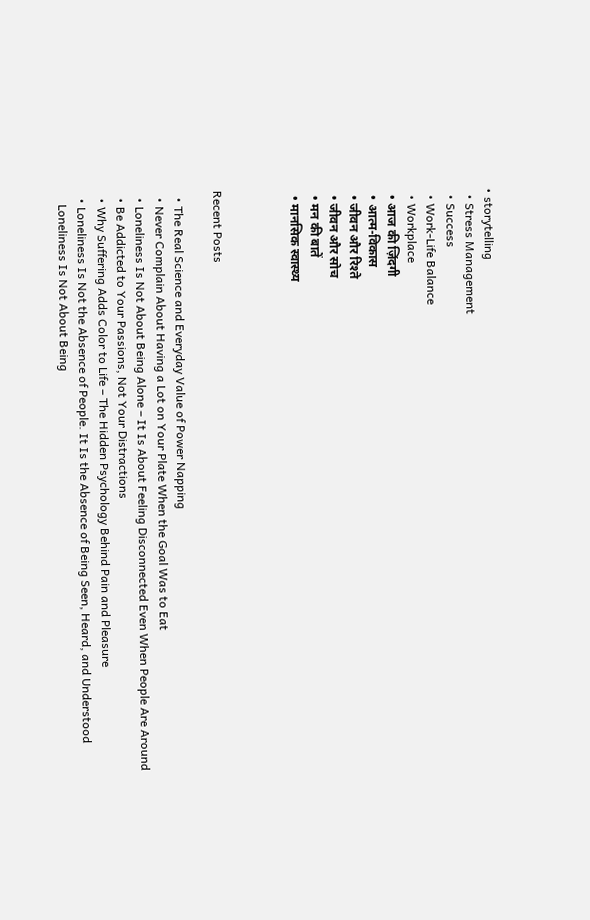• storytelling
  • Stress Management
  • Success
  • Work-Life Balance
  • Workplace
  • आज की ज़िंदगी
  • आत्म-विकास
  • जीवन और रिश्ते
  • जीवन और सोच
  • मन की बातें
  • मानसिक स्वास्थ्य



Recent Posts

  • The Real Science and Everyday Value of Power Napping
  • Never Complain About Having a Lot on Your Plate When the Goal Was to Eat
  • Loneliness Is Not About Being Alone – It Is About Feeling Disconnected Even When People Are Around
  • Be Addicted to Your Passions, Not Your Distractions
  • Why Suffering Adds Color to Life – The Hidden Psychology Behind Pain and Pleasure
  • Loneliness Is Not the Absence of People. It Is the Absence of Being Seen, Heard, and Understood
    Loneliness Is Not About Being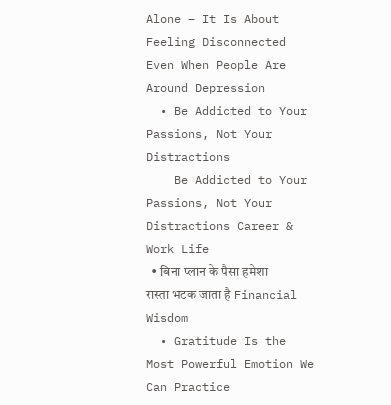Alone – It Is About Feeling Disconnected Even When People Are Around Depression
  • Be Addicted to Your Passions, Not Your Distractions
    Be Addicted to Your Passions, Not Your Distractions Career & Work Life
  • बिना प्लान के पैसा हमेशा रास्ता भटक जाता है Financial Wisdom
  • Gratitude Is the Most Powerful Emotion We Can Practice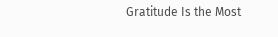Gratitude Is the Most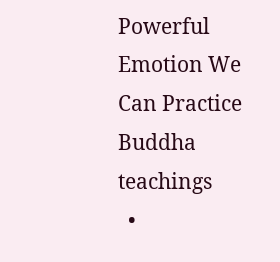Powerful Emotion We Can Practice Buddha teachings
  •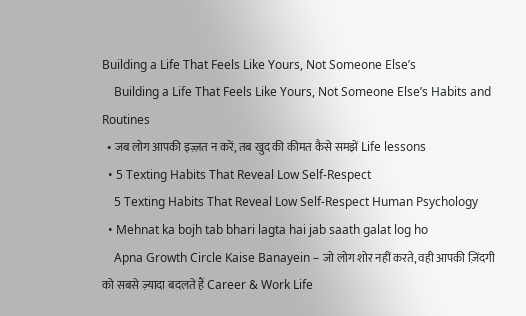Building a Life That Feels Like Yours, Not Someone Else’s
    Building a Life That Feels Like Yours, Not Someone Else’s Habits and Routines
  • जब लोग आपकी इज़्ज़त न करें, तब खुद की कीमत कैसे समझें Life lessons
  • 5 Texting Habits That Reveal Low Self-Respect
    5 Texting Habits That Reveal Low Self-Respect Human Psychology
  • Mehnat ka bojh tab bhari lagta hai jab saath galat log ho
    Apna Growth Circle Kaise Banayein – जो लोग शोर नहीं करते, वही आपकी ज़िंदगी को सबसे ज़्यादा बदलते हैं Career & Work Life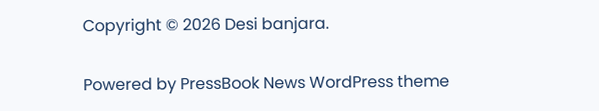Copyright © 2026 Desi banjara.

Powered by PressBook News WordPress theme